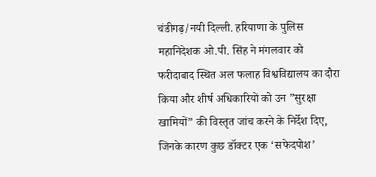चंडीगढ़/नयी दिल्ली. हरियाणा के पुलिस महानिदेशक ओ.पी. सिंह ने मंगलवार को फरीदाबाद स्थित अल फलाह विश्वविद्यालय का दौरा किया और शीर्ष अधिकारियों को उन ”सुरक्षा खामियों” की विस्तृत जांच करने के निर्देश दिए, जिनके कारण कुछ डॉक्टर एक ‘सफेदपोश’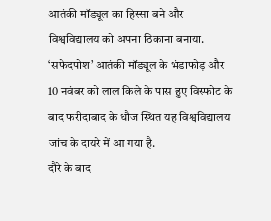आतंकी मॉड्यूल का हिस्सा बने और विश्वविद्यालय को अपना ठिकाना बनाया. ‘सफेदपोश’ आतंकी मॉड्यूल के भंडाफोड़ और 10 नवंबर को लाल किले के पास हुए विस्फोट के बाद फरीदाबाद के धौज स्थित यह विश्वविद्यालय जांच के दायरे में आ गया है.
दौरे के बाद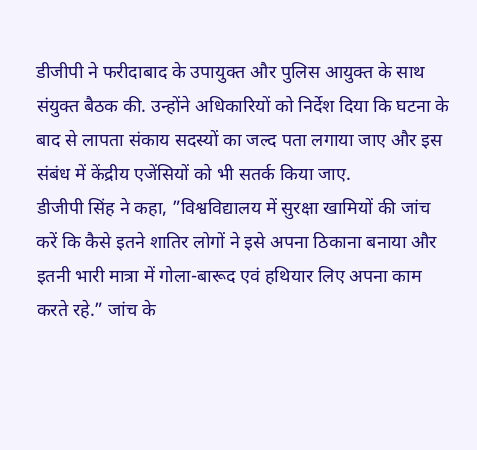डीजीपी ने फरीदाबाद के उपायुक्त और पुलिस आयुक्त के साथ संयुक्त बैठक की. उन्होंने अधिकारियों को निर्देश दिया कि घटना के बाद से लापता संकाय सदस्यों का जल्द पता लगाया जाए और इस संबंध में केंद्रीय एजेंसियों को भी सतर्क किया जाए.
डीजीपी सिंह ने कहा, ”विश्वविद्यालय में सुरक्षा खामियों की जांच करें कि कैसे इतने शातिर लोगों ने इसे अपना ठिकाना बनाया और इतनी भारी मात्रा में गोला-बारूद एवं हथियार लिए अपना काम करते रहे.” जांच के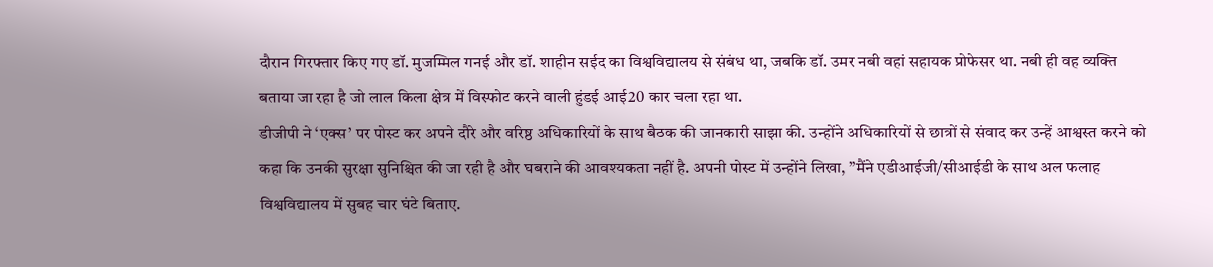दौरान गिरफ्तार किए गए डॉ. मुजम्मिल गनई और डॉ. शाहीन सईद का विश्वविद्यालय से संबंध था, जबकि डॉ. उमर नबी वहां सहायक प्रोफेसर था. नबी ही वह व्यक्ति बताया जा रहा है जो लाल किला क्षेत्र में विस्फोट करने वाली हुंडई आई20 कार चला रहा था.
डीजीपी ने ‘एक्स’ पर पोस्ट कर अपने दौरे और वरिष्ठ अधिकारियों के साथ बैठक की जानकारी साझा की. उन्होंने अधिकारियों से छात्रों से संवाद कर उन्हें आश्वस्त करने को कहा कि उनकी सुरक्षा सुनिश्चित की जा रही है और घबराने की आवश्यकता नहीं है. अपनी पोस्ट में उन्होंने लिखा, ”मैंने एडीआईजी/सीआईडी के साथ अल फलाह विश्वविद्यालय में सुबह चार घंटे बिताए.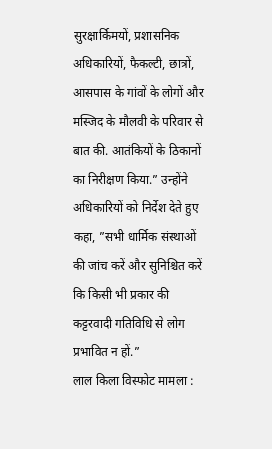सुरक्षार्किमयों, प्रशासनिक अधिकारियों, फैकल्टी, छात्रों, आसपास के गांवों के लोगों और मस्जिद के मौलवी के परिवार से बात की. आतंकियों के ठिकानों का निरीक्षण किया.” उन्होंने अधिकारियों को निर्देश देते हुए कहा, ”सभी धार्मिक संस्थाओं की जांच करें और सुनिश्चित करें कि किसी भी प्रकार की कट्टरवादी गतिविधि से लोग प्रभावित न हों.”
लाल किला विस्फोट मामला :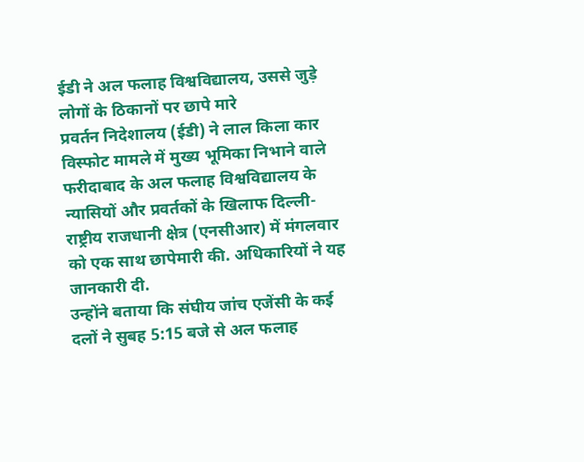ईडी ने अल फलाह विश्वविद्यालय, उससे जुड़े लोगों के ठिकानों पर छापे मारे
प्रवर्तन निदेशालय (ईडी) ने लाल किला कार विस्फोट मामले में मुख्य भूमिका निभाने वाले फरीदाबाद के अल फलाह विश्वविद्यालय के न्यासियों और प्रवर्तकों के खिलाफ दिल्ली-राष्ट्रीय राजधानी क्षेत्र (एनसीआर) में मंगलवार को एक साथ छापेमारी की. अधिकारियों ने यह जानकारी दी.
उन्होंने बताया कि संघीय जांच एजेंसी के कई दलों ने सुबह 5:15 बजे से अल फलाह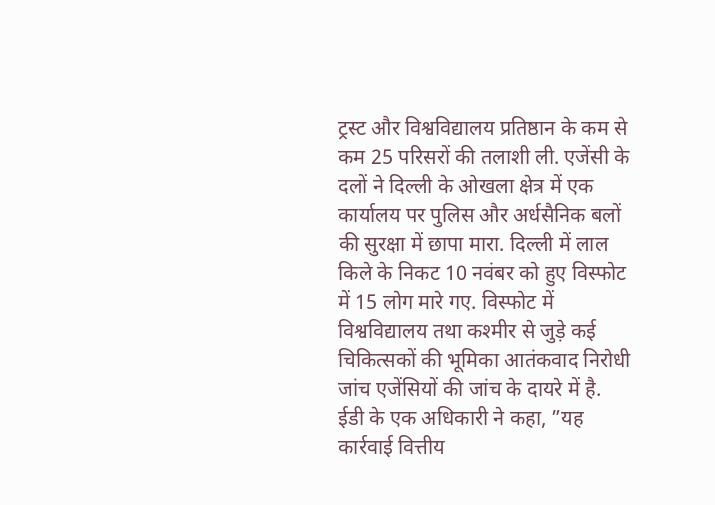ट्रस्ट और विश्वविद्यालय प्रतिष्ठान के कम से कम 25 परिसरों की तलाशी ली. एजेंसी के दलों ने दिल्ली के ओखला क्षेत्र में एक कार्यालय पर पुलिस और अर्धसैनिक बलों की सुरक्षा में छापा मारा. दिल्ली में लाल किले के निकट 10 नवंबर को हुए विस्फोट में 15 लोग मारे गए. विस्फोट में विश्वविद्यालय तथा कश्मीर से जुड़े कई चिकित्सकों की भूमिका आतंकवाद निरोधी जांच एजेंसियों की जांच के दायरे में है.
ईडी के एक अधिकारी ने कहा, ”यह कार्रवाई वित्तीय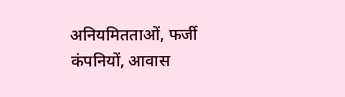अनियमितताओं, फर्जी कंपनियों, आवास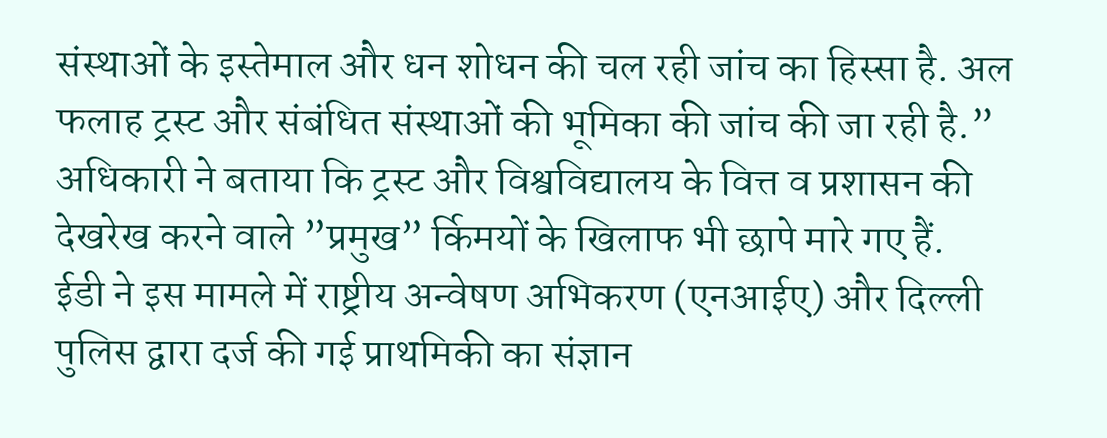संस्थाओं के इस्तेमाल और धन शोधन की चल रही जांच का हिस्सा है. अल फलाह ट्रस्ट और संबंधित संस्थाओं की भूमिका की जांच की जा रही है.” अधिकारी ने बताया कि ट्रस्ट और विश्वविद्यालय के वित्त व प्रशासन की देखरेख करने वाले ”प्रमुख” र्किमयों के खिलाफ भी छापे मारे गए हैं.
ईडी ने इस मामले में राष्ट्रीय अन्वेषण अभिकरण (एनआईए) और दिल्ली पुलिस द्वारा दर्ज की गई प्राथमिकी का संज्ञान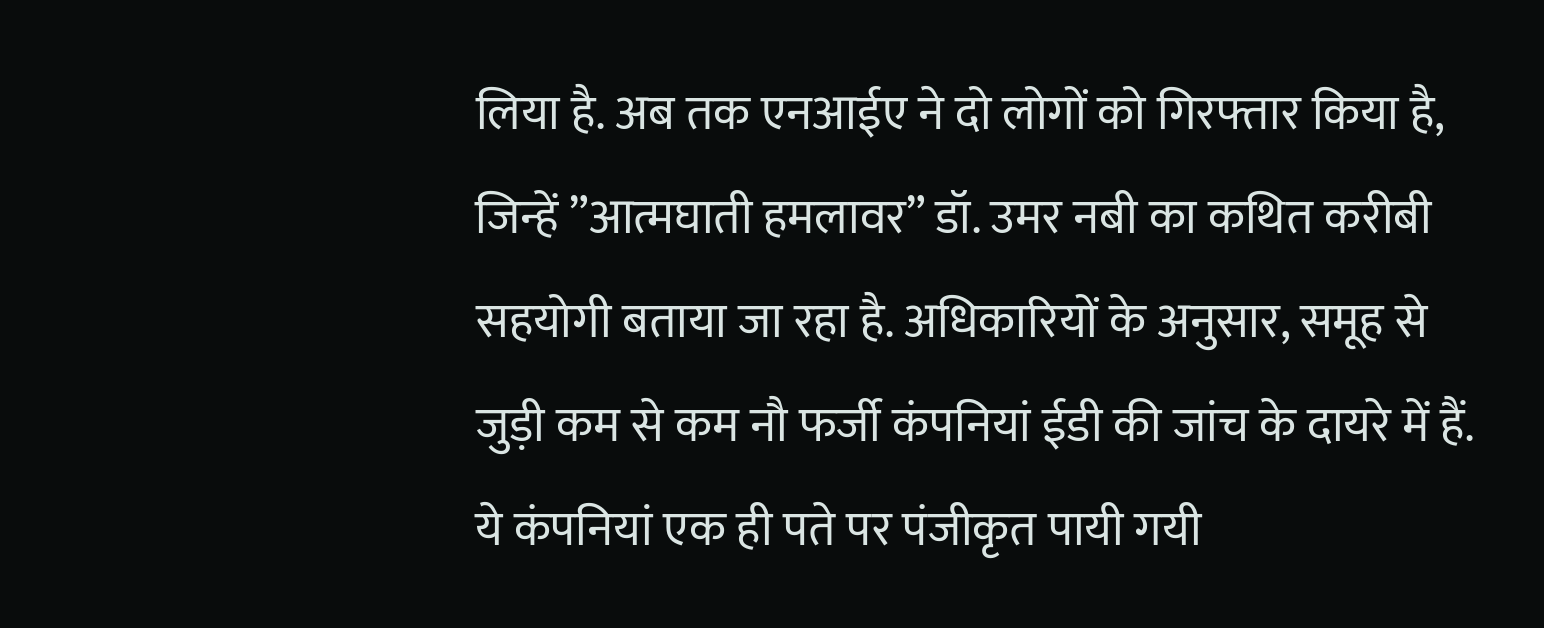लिया है. अब तक एनआईए ने दो लोगों को गिरफ्तार किया है, जिन्हें ”आत्मघाती हमलावर” डॉ. उमर नबी का कथित करीबी सहयोगी बताया जा रहा है. अधिकारियों के अनुसार, समूह से जुड़ी कम से कम नौ फर्जी कंपनियां ईडी की जांच के दायरे में हैं. ये कंपनियां एक ही पते पर पंजीकृत पायी गयी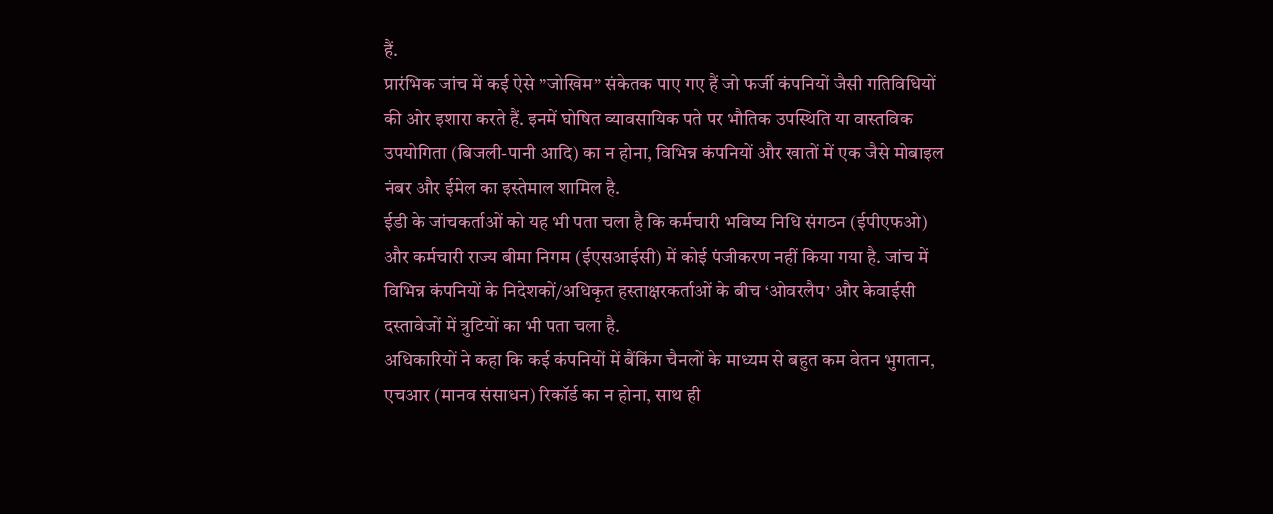हैं.
प्रारंभिक जांच में कई ऐसे ”जोखिम” संकेतक पाए गए हैं जो फर्जी कंपनियों जैसी गतिविधियों की ओर इशारा करते हैं. इनमें घोषित व्यावसायिक पते पर भौतिक उपस्थिति या वास्तविक उपयोगिता (बिजली-पानी आदि) का न होना, विभिन्न कंपनियों और खातों में एक जैसे मोबाइल नंबर और ईमेल का इस्तेमाल शामिल है.
ईडी के जांचकर्ताओं को यह भी पता चला है कि कर्मचारी भविष्य निधि संगठन (ईपीएफओ) और कर्मचारी राज्य बीमा निगम (ईएसआईसी) में कोई पंजीकरण नहीं किया गया है. जांच में विभिन्न कंपनियों के निदेशकों/अधिकृत हस्ताक्षरकर्ताओं के बीच ‘ओवरलैप’ और केवाईसी दस्तावेजों में त्रुटियों का भी पता चला है.
अधिकारियों ने कहा कि कई कंपनियों में बैंकिंग चैनलों के माध्यम से बहुत कम वेतन भुगतान, एचआर (मानव संसाधन) रिकॉर्ड का न होना, साथ ही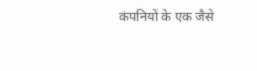कंपनियों के एक जैसे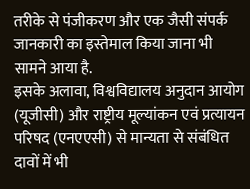तरीके से पंजीकरण और एक जैसी संपर्क जानकारी का इस्तेमाल किया जाना भी सामने आया है.
इसके अलावा, विश्वविद्यालय अनुदान आयोग (यूजीसी) और राष्ट्रीय मूल्यांकन एवं प्रत्यायन परिषद (एनएएसी) से मान्यता से संबंधित दावों में भी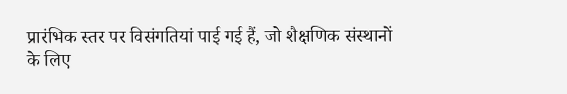प्रारंभिक स्तर पर विसंगतियां पाई गई हैं, जो शैक्षणिक संस्थानों के लिए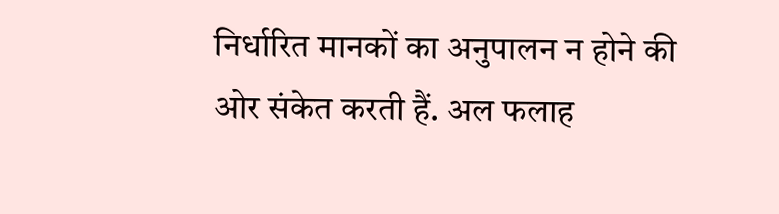निर्धारित मानकों का अनुपालन न होने की ओर संकेत करती हैं. अल फलाह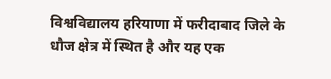विश्वविद्यालय हरियाणा में फरीदाबाद जिले के धौज क्षेत्र में स्थित है और यह एक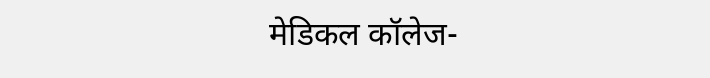मेडिकल कॉलेज-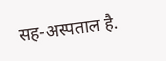सह-अस्पताल है.